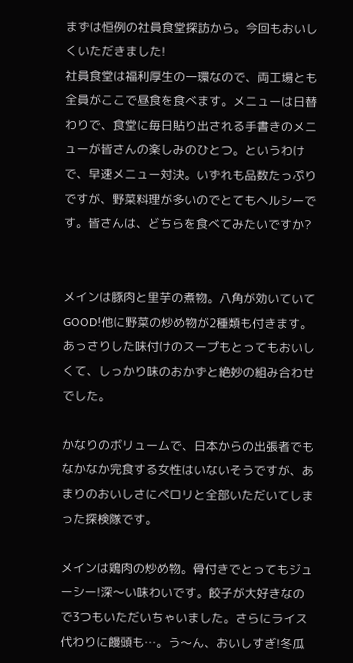まずは恒例の社員食堂探訪から。今回もおいしくいただきました!
社員食堂は福利厚生の一環なので、両工場とも全員がここで昼食を食べます。メニューは日替わりで、食堂に毎日貼り出される手書きのメニューが皆さんの楽しみのひとつ。というわけで、早速メニュー対決。いずれも品数たっぷりですが、野菜料理が多いのでとてもヘルシーです。皆さんは、どちらを食べてみたいですか?


メインは豚肉と里芋の煮物。八角が効いていてGOOD!他に野菜の炒め物が2種類も付きます。あっさりした味付けのスープもとってもおいしくて、しっかり味のおかずと絶妙の組み合わせでした。

かなりのボリュームで、日本からの出張者でもなかなか完食する女性はいないそうですが、あまりのおいしさにペロリと全部いただいてしまった探検隊です。

メインは鶏肉の炒め物。骨付きでとってもジューシー!深〜い味わいです。餃子が大好きなので3つもいただいちゃいました。さらにライス代わりに饅頭も…。う〜ん、おいしすぎ!冬瓜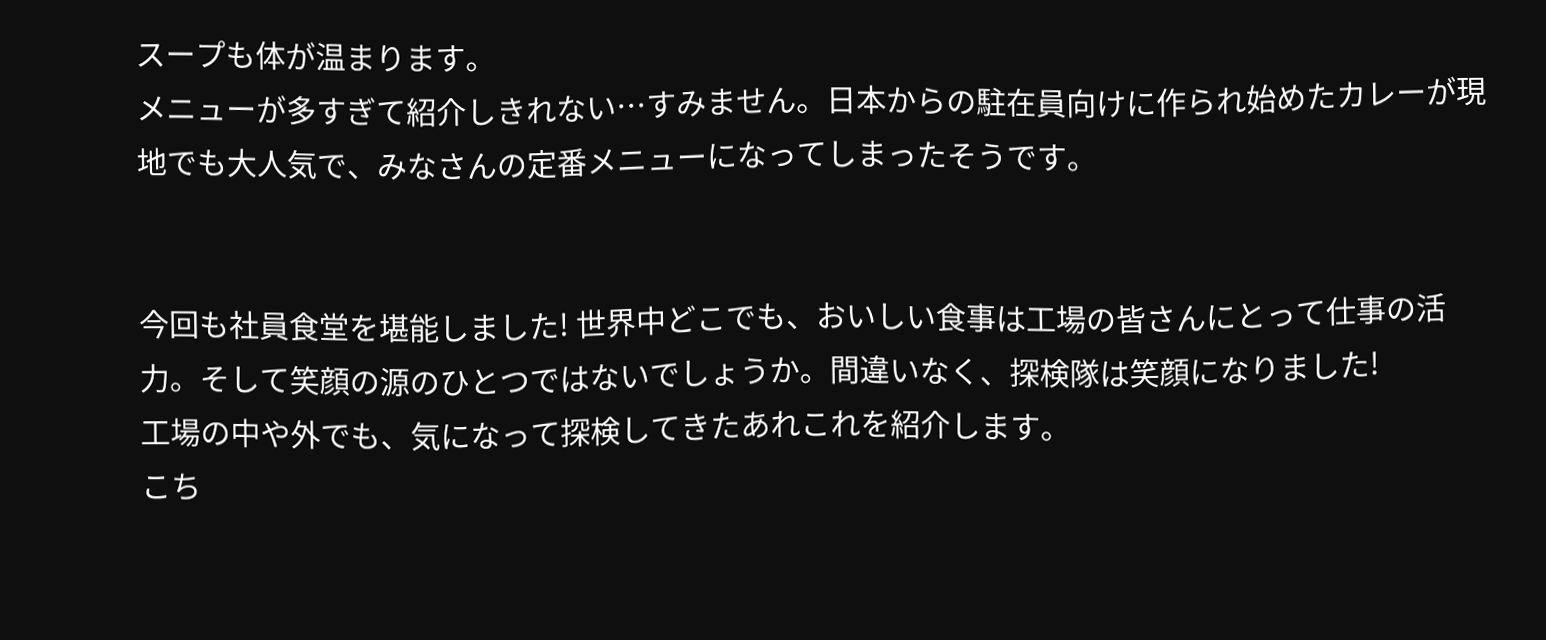スープも体が温まります。
メニューが多すぎて紹介しきれない…すみません。日本からの駐在員向けに作られ始めたカレーが現地でも大人気で、みなさんの定番メニューになってしまったそうです。


今回も社員食堂を堪能しました! 世界中どこでも、おいしい食事は工場の皆さんにとって仕事の活力。そして笑顔の源のひとつではないでしょうか。間違いなく、探検隊は笑顔になりました!
工場の中や外でも、気になって探検してきたあれこれを紹介します。
こち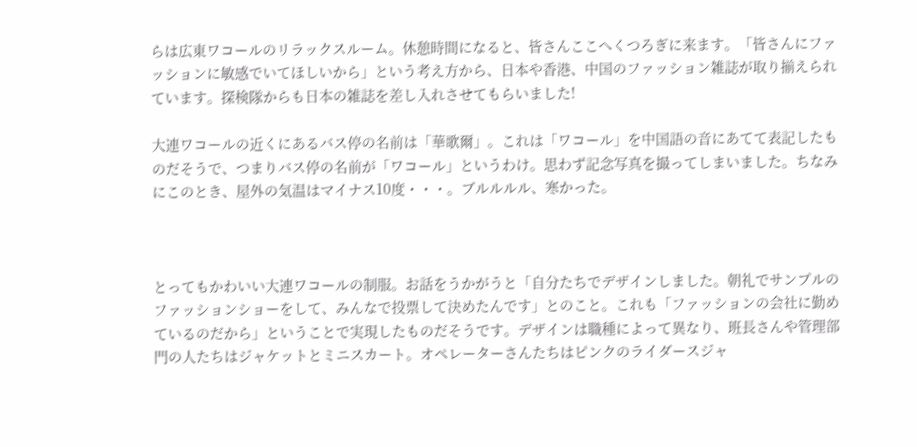らは広東ワコールのリラックスルーム。休憩時間になると、皆さんここへくつろぎに来ます。「皆さんにファッションに敏感でいてほしいから」という考え方から、日本や香港、中国のファッション雑誌が取り揃えられています。探検隊からも日本の雑誌を差し入れさせてもらいました!

大連ワコールの近くにあるバス停の名前は「華歌爾」。これは「ワコール」を中国語の音にあてて表記したものだそうで、つまりバス停の名前が「ワコール」というわけ。思わず記念写真を撮ってしまいました。ちなみにこのとき、屋外の気温はマイナス10度・・・。ブルルルル、寒かった。



とってもかわいい大連ワコールの制服。お話をうかがうと「自分たちでデザインしました。朝礼でサンプルのファッションショーをして、みんなで投票して決めたんです」とのこと。これも「ファッションの会社に勤めているのだから」ということで実現したものだそうです。デザインは職種によって異なり、班長さんや管理部門の人たちはジャケットとミニスカート。オペレーターさんたちはピンクのライダースジャ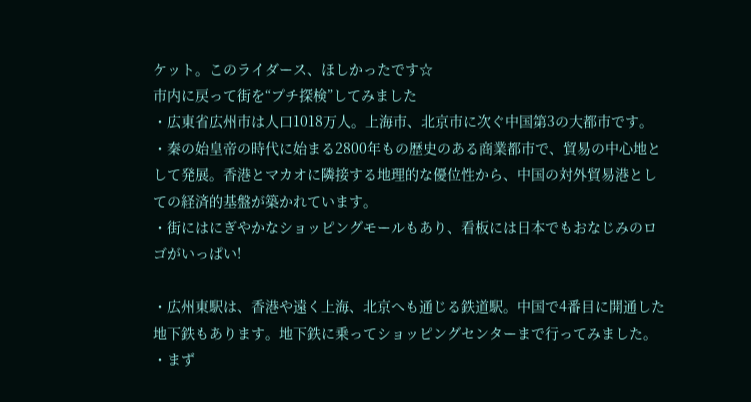ケット。このライダース、ほしかったです☆
市内に戻って街を“プチ探検”してみました
・広東省広州市は人口1018万人。上海市、北京市に次ぐ中国第3の大都市です。
・秦の始皇帝の時代に始まる2800年もの歴史のある商業都市で、貿易の中心地として発展。香港とマカオに隣接する地理的な優位性から、中国の対外貿易港としての経済的基盤が築かれています。
・街にはにぎやかなショッピングモールもあり、看板には日本でもおなじみのロゴがいっぱい!

・広州東駅は、香港や遠く上海、北京へも通じる鉄道駅。中国で4番目に開通した地下鉄もあります。地下鉄に乗ってショッピングセンターまで行ってみました。
・まず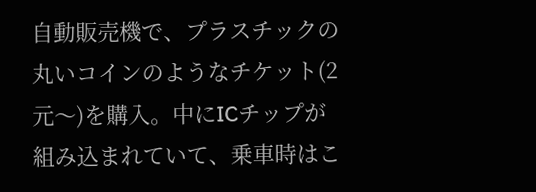自動販売機で、プラスチックの丸いコインのようなチケット(2元〜)を購入。中にICチップが組み込まれていて、乗車時はこ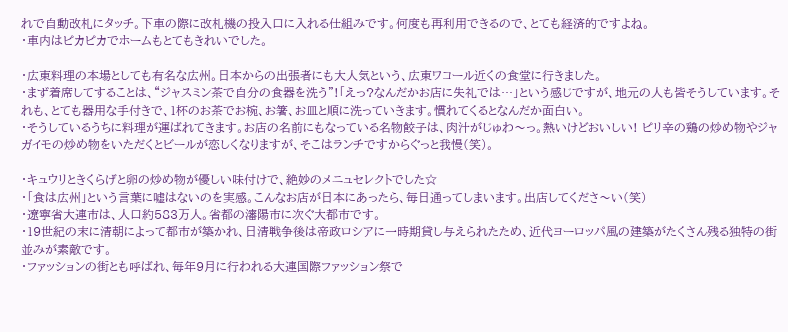れで自動改札にタッチ。下車の際に改札機の投入口に入れる仕組みです。何度も再利用できるので、とても経済的ですよね。
・車内はピカピカでホームもとてもきれいでした。

・広東料理の本場としても有名な広州。日本からの出張者にも大人気という、広東ワコール近くの食堂に行きました。
・まず着席してすることは、“ジャスミン茶で自分の食器を洗う”!「えっ?なんだかお店に失礼では…」という感じですが、地元の人も皆そうしています。それも、とても器用な手付きで、1杯のお茶でお椀、お箸、お皿と順に洗っていきます。慣れてくるとなんだか面白い。
・そうしているうちに料理が運ばれてきます。お店の名前にもなっている名物餃子は、肉汁がじゅわ〜っ。熱いけどおいしい! ピリ辛の鶏の炒め物やジャガイモの炒め物をいただくとビールが恋しくなりますが、そこはランチですからぐっと我慢(笑)。

・キュウリときくらげと卵の炒め物が優しい味付けで、絶妙のメニュセレクトでした☆
・「食は広州」という言葉に嘘はないのを実感。こんなお店が日本にあったら、毎日通ってしまいます。出店してくださ〜い(笑)
・遼寧省大連市は、人口約583万人。省都の瀋陽市に次ぐ大都市です。
・19世紀の末に清朝によって都市が築かれ、日清戦争後は帝政ロシアに一時期貸し与えられたため、近代ヨーロッパ風の建築がたくさん残る独特の街並みが素敵です。
・ファッションの街とも呼ばれ、毎年9月に行われる大連国際ファッション祭で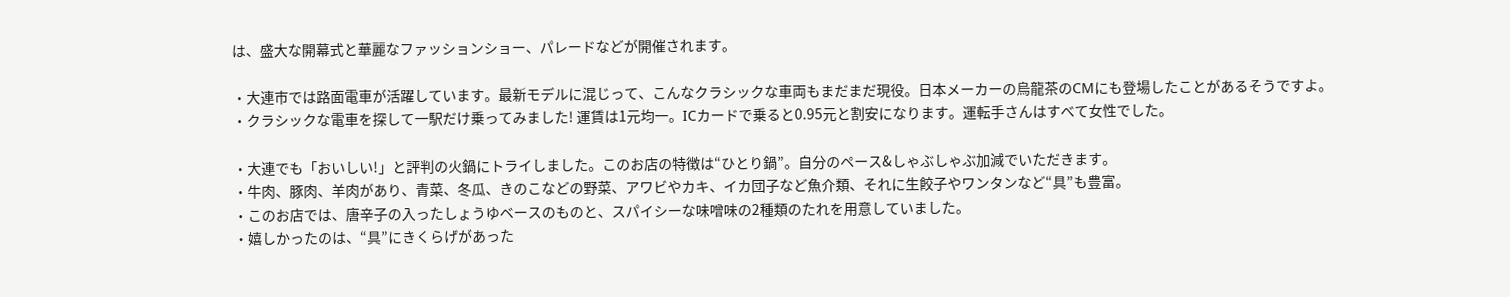は、盛大な開幕式と華麗なファッションショー、パレードなどが開催されます。

・大連市では路面電車が活躍しています。最新モデルに混じって、こんなクラシックな車両もまだまだ現役。日本メーカーの烏龍茶のCMにも登場したことがあるそうですよ。
・クラシックな電車を探して一駅だけ乗ってみました! 運賃は1元均一。ICカードで乗ると0.95元と割安になります。運転手さんはすべて女性でした。

・大連でも「おいしい!」と評判の火鍋にトライしました。このお店の特徴は“ひとり鍋”。自分のペース&しゃぶしゃぶ加減でいただきます。
・牛肉、豚肉、羊肉があり、青菜、冬瓜、きのこなどの野菜、アワビやカキ、イカ団子など魚介類、それに生餃子やワンタンなど“具”も豊富。
・このお店では、唐辛子の入ったしょうゆベースのものと、スパイシーな味噌味の2種類のたれを用意していました。
・嬉しかったのは、“具”にきくらげがあった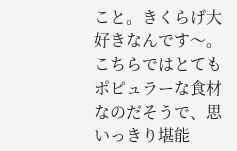こと。きくらげ大好きなんです〜。こちらではとてもポピュラーな食材なのだそうで、思いっきり堪能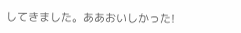してきました。ああおいしかった!